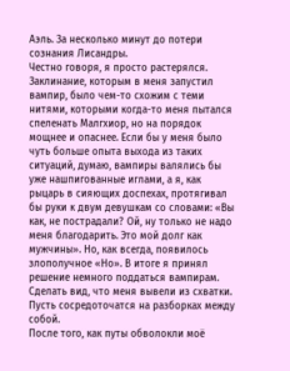Аэль. За несколько минут до потери сознания Лисандры.
Честно говоря, я просто растерялся. Заклинание, которым в меня запустил вампир, было чем-то схожим с теми нитями, которыми когда-то меня пытался спеленать Малгхиор, но на порядок мощнее и опаснее. Если бы у меня было чуть больше опыта выхода из таких ситуаций, думаю, вампиры валялись бы уже нашпигованные иглами, а я, как рыцарь в сияющих доспехах, протягивал бы руки к двум девушкам со словами: «Вы как, не пострадали? Ой, ну только не надо меня благодарить. Это мой долг как мужчины». Но, как всегда, появилось злополучное «Но». В итоге я принял решение немного поддаться вампирам. Сделать вид, что меня вывели из схватки. Пусть сосредоточатся на разборках между собой.
После того, как путы обволокли моё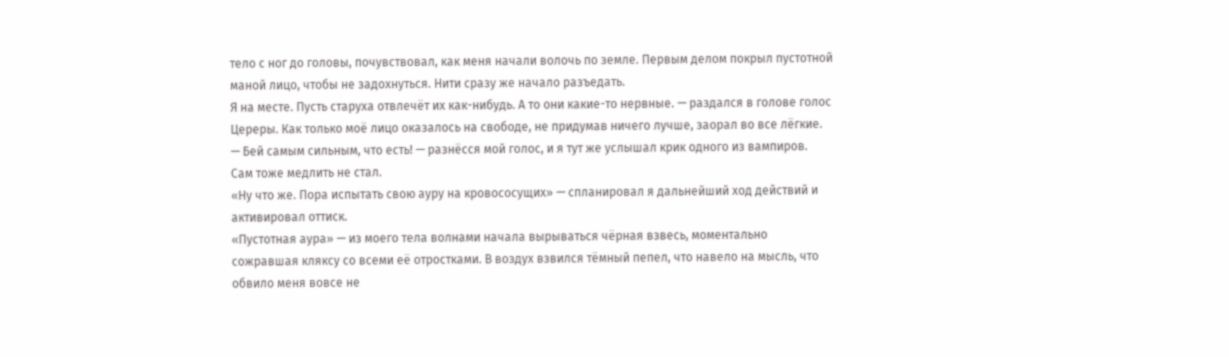тело с ног до головы, почувствовал, как меня начали волочь по земле. Первым делом покрыл пустотной маной лицо, чтобы не задохнуться. Нити сразу же начало разъедать.
Я на месте. Пусть старуха отвлечёт их как-нибудь. А то они какие-то нервные. — раздался в голове голос Цереры. Как только моё лицо оказалось на свободе, не придумав ничего лучше, заорал во все лёгкие.
— Бей самым сильным, что есть! — разнёсся мой голос, и я тут же услышал крик одного из вампиров.
Сам тоже медлить не стал.
«Ну что же. Пора испытать свою ауру на кровососущих» — спланировал я дальнейший ход действий и активировал оттиск.
«Пустотная аура» — из моего тела волнами начала вырываться чёрная взвесь, моментально сожравшая кляксу со всеми её отростками. В воздух взвился тёмный пепел, что навело на мысль, что обвило меня вовсе не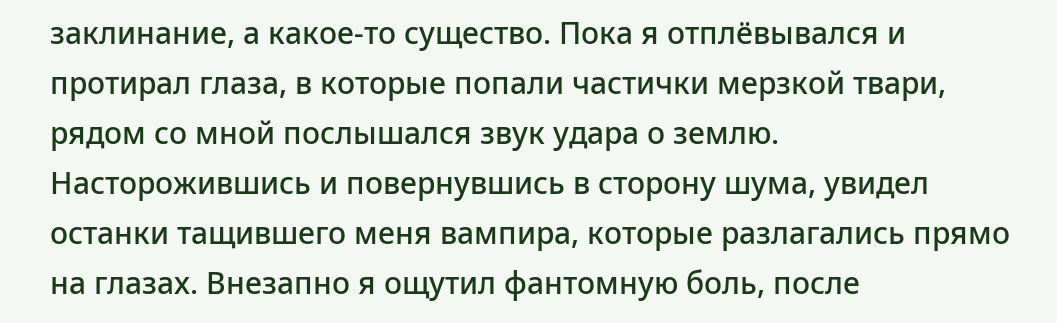заклинание, а какое-то существо. Пока я отплёвывался и протирал глаза, в которые попали частички мерзкой твари, рядом со мной послышался звук удара о землю. Насторожившись и повернувшись в сторону шума, увидел останки тащившего меня вампира, которые разлагались прямо на глазах. Внезапно я ощутил фантомную боль, после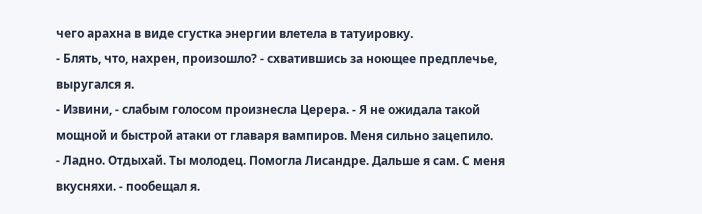чего арахна в виде сгустка энергии влетела в татуировку.
- Блять, что, нахрен, произошло? - схватившись за ноющее предплечье, выругался я.
- Извини, - слабым голосом произнесла Церера. - Я не ожидала такой мощной и быстрой атаки от главаря вампиров. Меня сильно зацепило.
- Ладно. Отдыхай. Ты молодец. Помогла Лисандре. Дальше я сам. С меня вкусняхи. - пообещал я.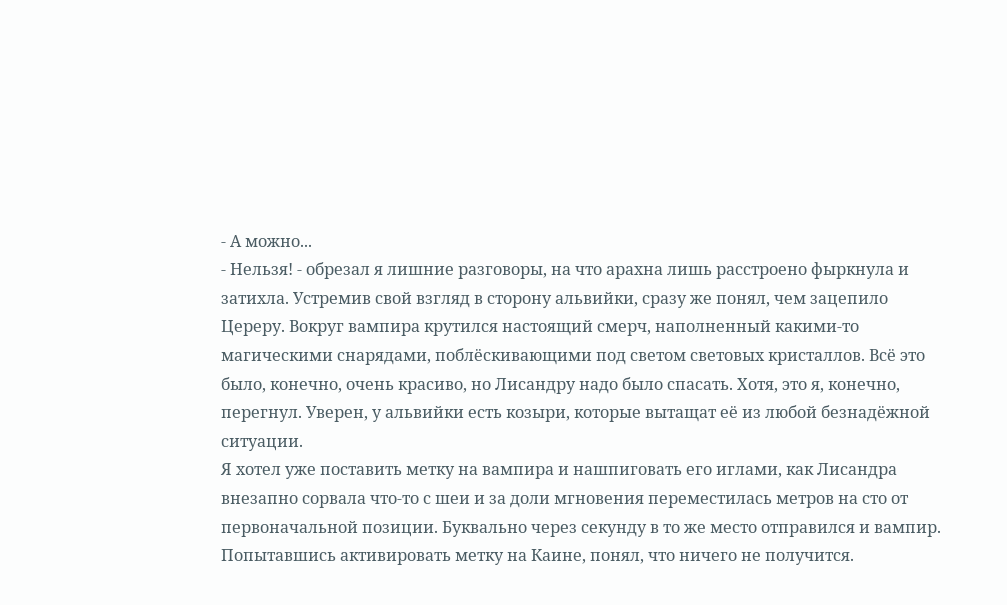- А можно...
- Нельзя! - обрезал я лишние разговоры, на что арахна лишь расстроено фыркнула и затихла. Устремив свой взгляд в сторону альвийки, сразу же понял, чем зацепило Цереру. Вокруг вампира крутился настоящий смерч, наполненный какими-то магическими снарядами, поблёскивающими под светом световых кристаллов. Всё это было, конечно, очень красиво, но Лисандру надо было спасать. Хотя, это я, конечно, перегнул. Уверен, у альвийки есть козыри, которые вытащат её из любой безнадёжной ситуации.
Я хотел уже поставить метку на вампира и нашпиговать его иглами, как Лисандра внезапно сорвала что-то с шеи и за доли мгновения переместилась метров на сто от первоначальной позиции. Буквально через секунду в то же место отправился и вампир. Попытавшись активировать метку на Каине, понял, что ничего не получится.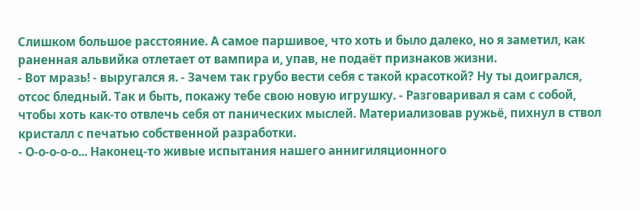Слишком большое расстояние. А самое паршивое, что хоть и было далеко, но я заметил, как раненная альвийка отлетает от вампира и, упав, не подаёт признаков жизни.
- Вот мразь! - выругался я. - Зачем так грубо вести себя с такой красоткой? Ну ты доигрался, отсос бледный. Так и быть, покажу тебе свою новую игрушку. - Разговаривал я сам с собой, чтобы хоть как-то отвлечь себя от панических мыслей. Материализовав ружьё, пихнул в ствол кристалл с печатью собственной разработки.
- О-о-о-о-о... Наконец-то живые испытания нашего аннигиляционного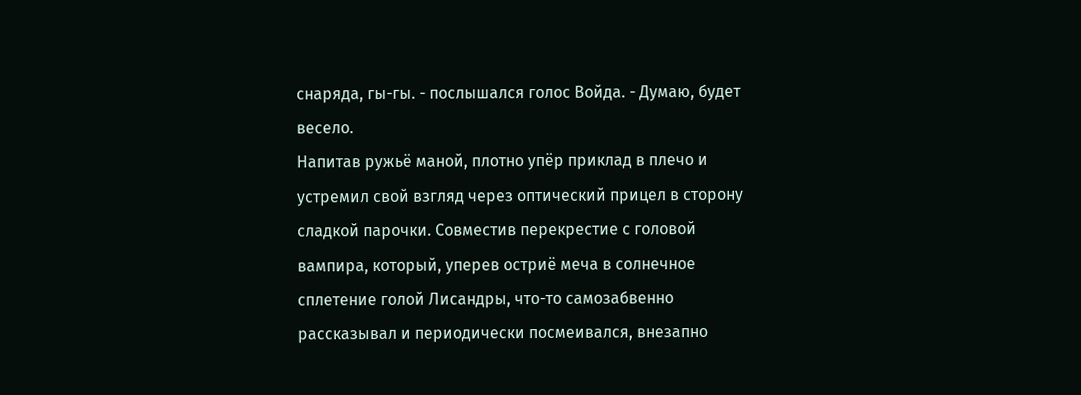снаряда, гы-гы. - послышался голос Войда. - Думаю, будет весело.
Напитав ружьё маной, плотно упёр приклад в плечо и устремил свой взгляд через оптический прицел в сторону сладкой парочки. Совместив перекрестие с головой вампира, который, уперев остриё меча в солнечное сплетение голой Лисандры, что-то самозабвенно рассказывал и периодически посмеивался, внезапно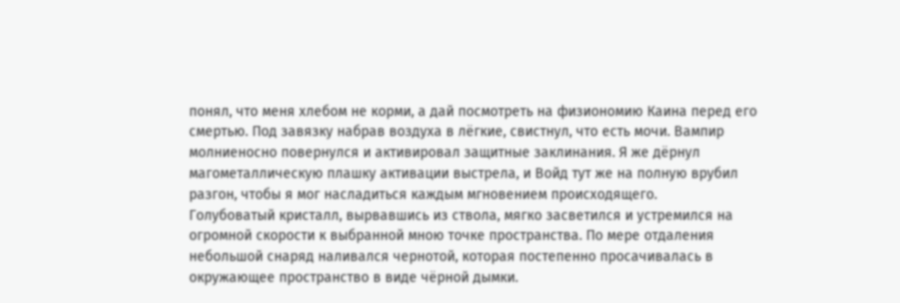понял, что меня хлебом не корми, а дай посмотреть на физиономию Каина перед его смертью. Под завязку набрав воздуха в лёгкие, свистнул, что есть мочи. Вампир молниеносно повернулся и активировал защитные заклинания. Я же дёрнул магометаллическую плашку активации выстрела, и Войд тут же на полную врубил разгон, чтобы я мог насладиться каждым мгновением происходящего.
Голубоватый кристалл, вырвавшись из ствола, мягко засветился и устремился на огромной скорости к выбранной мною точке пространства. По мере отдаления небольшой снаряд наливался чернотой, которая постепенно просачивалась в окружающее пространство в виде чёрной дымки.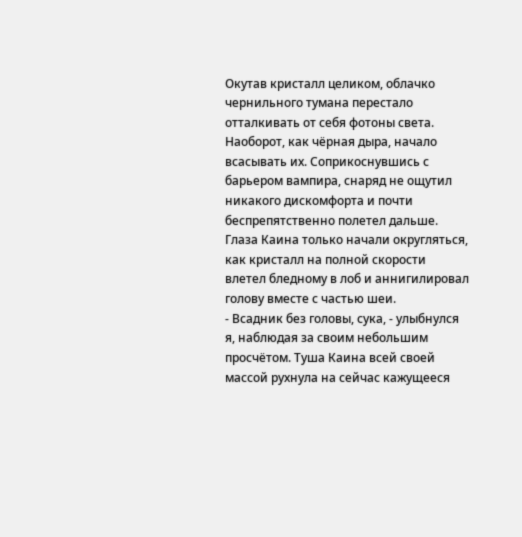Окутав кристалл целиком, облачко чернильного тумана перестало отталкивать от себя фотоны света. Наоборот, как чёрная дыра, начало всасывать их. Соприкоснувшись с барьером вампира, снаряд не ощутил никакого дискомфорта и почти беспрепятственно полетел дальше. Глаза Каина только начали округляться, как кристалл на полной скорости влетел бледному в лоб и аннигилировал голову вместе с частью шеи.
- Всадник без головы, сука, - улыбнулся я, наблюдая за своим небольшим просчётом. Туша Каина всей своей массой рухнула на сейчас кажущееся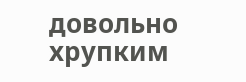довольно хрупким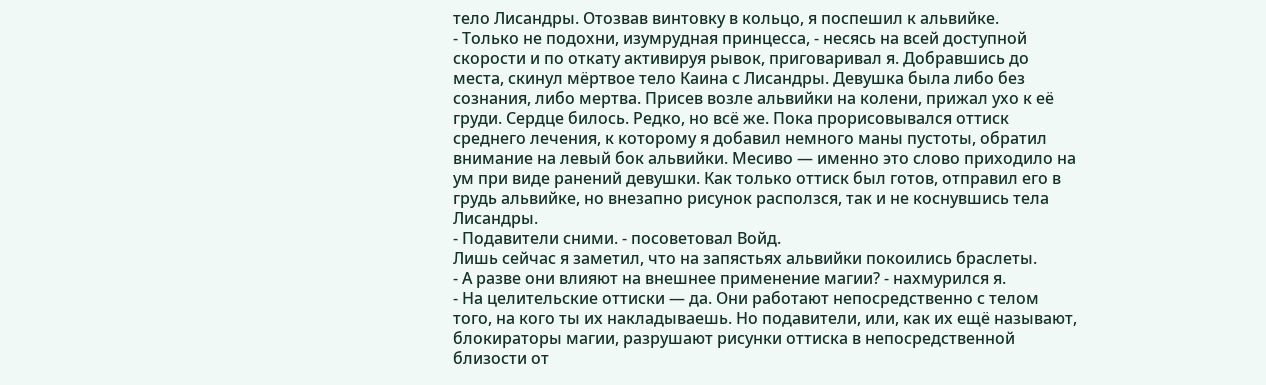тело Лисандры. Отозвав винтовку в кольцо, я поспешил к альвийке.
- Только не подохни, изумрудная принцесса, - несясь на всей доступной скорости и по откату активируя рывок, приговаривал я. Добравшись до места, скинул мёртвое тело Каина с Лисандры. Девушка была либо без сознания, либо мертва. Присев возле альвийки на колени, прижал ухо к её груди. Сердце билось. Редко, но всё же. Пока прорисовывался оттиск среднего лечения, к которому я добавил немного маны пустоты, обратил внимание на левый бок альвийки. Месиво — именно это слово приходило на ум при виде ранений девушки. Как только оттиск был готов, отправил его в грудь альвийке, но внезапно рисунок расползся, так и не коснувшись тела Лисандры.
- Подавители сними. - посоветовал Войд.
Лишь сейчас я заметил, что на запястьях альвийки покоились браслеты.
- А разве они влияют на внешнее применение магии? - нахмурился я.
- На целительские оттиски — да. Они работают непосредственно с телом того, на кого ты их накладываешь. Но подавители, или, как их ещё называют, блокираторы магии, разрушают рисунки оттиска в непосредственной близости от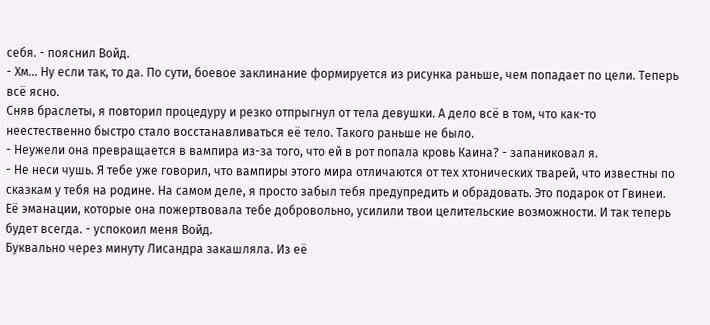себя. - пояснил Войд.
- Хм... Ну если так, то да. По сути, боевое заклинание формируется из рисунка раньше, чем попадает по цели. Теперь всё ясно.
Сняв браслеты, я повторил процедуру и резко отпрыгнул от тела девушки. А дело всё в том, что как-то неестественно быстро стало восстанавливаться её тело. Такого раньше не было.
- Неужели она превращается в вампира из-за того, что ей в рот попала кровь Каина? - запаниковал я.
- Не неси чушь. Я тебе уже говорил, что вампиры этого мира отличаются от тех хтонических тварей, что известны по сказкам у тебя на родине. На самом деле, я просто забыл тебя предупредить и обрадовать. Это подарок от Гвинеи. Её эманации, которые она пожертвовала тебе добровольно, усилили твои целительские возможности. И так теперь будет всегда. - успокоил меня Войд.
Буквально через минуту Лисандра закашляла. Из её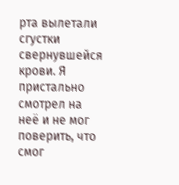рта вылетали сгустки свернувшейся крови. Я пристально смотрел на неё и не мог поверить, что смог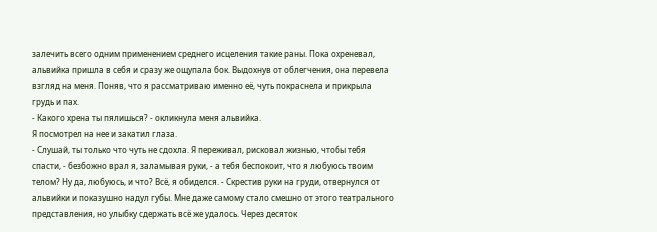залечить всего одним применением среднего исцеления такие раны. Пока охреневал, альвийка пришла в себя и сразу же ощупала бок. Выдохнув от облегчения, она перевела взгляд на меня. Поняв, что я рассматриваю именно её, чуть покраснела и прикрыла грудь и пах.
- Какого хрена ты пялишься? - окликнула меня альвийка.
Я посмотрел на нее и закатил глаза.
- Слушай, ты только что чуть не сдохла. Я переживал, рисковал жизнью, чтобы тебя спасти, - безбожно врал я, заламывая руки, - а тебя беспокоит, что я любуюсь твоим телом? Ну да, любуюсь, и что? Всё, я обиделся. - Скрестив руки на груди, отвернулся от альвийки и показушно надул губы. Мне даже самому стало смешно от этого театрального представления, но улыбку сдержать всё же удалось. Через десяток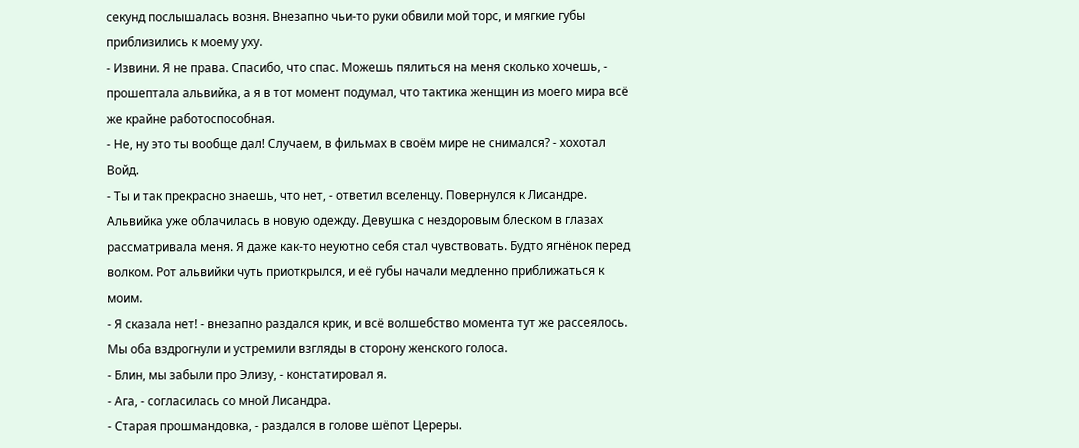секунд послышалась возня. Внезапно чьи-то руки обвили мой торс, и мягкие губы приблизились к моему уху.
- Извини. Я не права. Спасибо, что спас. Можешь пялиться на меня сколько хочешь, - прошептала альвийка, а я в тот момент подумал, что тактика женщин из моего мира всё же крайне работоспособная.
- Не, ну это ты вообще дал! Случаем, в фильмах в своём мире не снимался? - хохотал Войд.
- Ты и так прекрасно знаешь, что нет, - ответил вселенцу. Повернулся к Лисандре. Альвийка уже облачилась в новую одежду. Девушка с нездоровым блеском в глазах рассматривала меня. Я даже как-то неуютно себя стал чувствовать. Будто ягнёнок перед волком. Рот альвийки чуть приоткрылся, и её губы начали медленно приближаться к моим.
- Я сказала нет! - внезапно раздался крик, и всё волшебство момента тут же рассеялось. Мы оба вздрогнули и устремили взгляды в сторону женского голоса.
- Блин, мы забыли про Элизу, - констатировал я.
- Ага, - согласилась со мной Лисандра.
- Старая прошмандовка, - раздался в голове шёпот Цереры.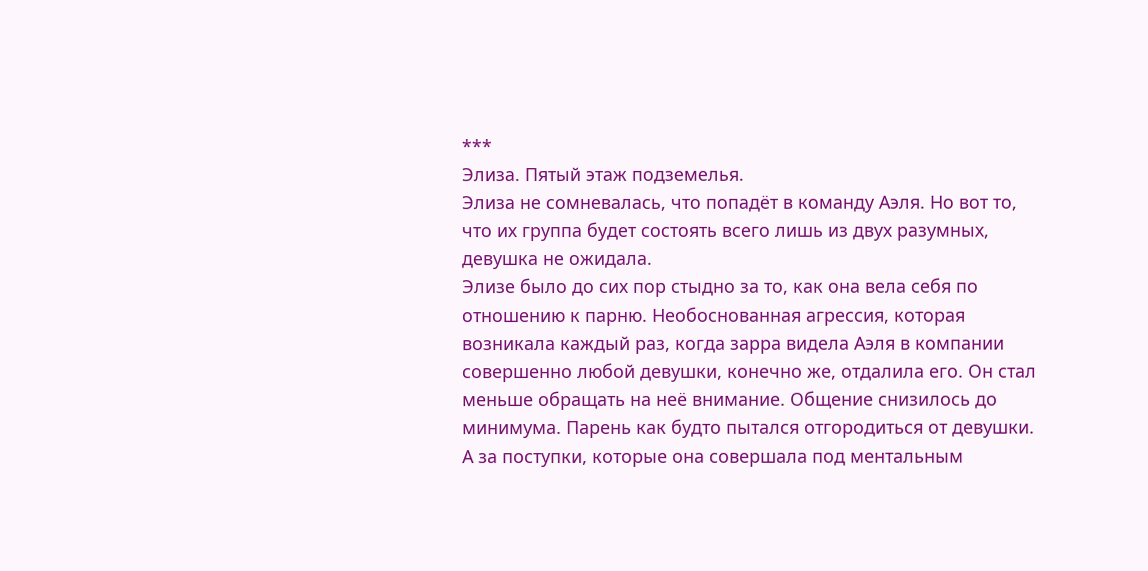***
Элиза. Пятый этаж подземелья.
Элиза не сомневалась, что попадёт в команду Аэля. Но вот то, что их группа будет состоять всего лишь из двух разумных, девушка не ожидала.
Элизе было до сих пор стыдно за то, как она вела себя по отношению к парню. Необоснованная агрессия, которая возникала каждый раз, когда зарра видела Аэля в компании совершенно любой девушки, конечно же, отдалила его. Он стал меньше обращать на неё внимание. Общение снизилось до минимума. Парень как будто пытался отгородиться от девушки. А за поступки, которые она совершала под ментальным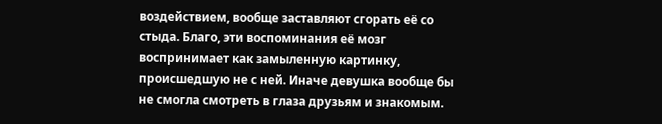воздействием, вообще заставляют сгорать её со стыда. Благо, эти воспоминания её мозг воспринимает как замыленную картинку, происшедшую не с ней. Иначе девушка вообще бы не смогла смотреть в глаза друзьям и знакомым.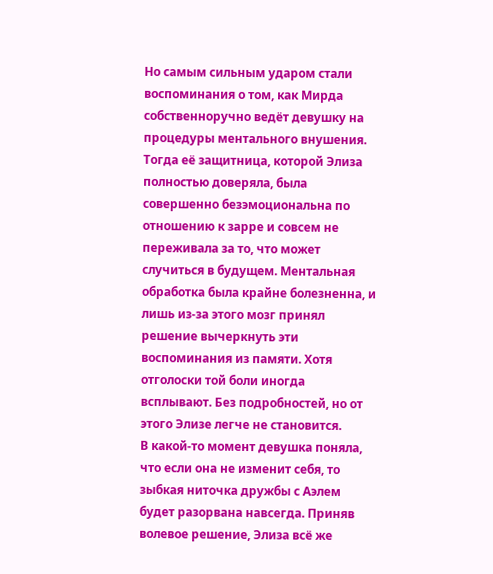Но самым сильным ударом стали воспоминания о том, как Мирда собственноручно ведёт девушку на процедуры ментального внушения. Тогда её защитница, которой Элиза полностью доверяла, была совершенно безэмоциональна по отношению к зарре и совсем не переживала за то, что может случиться в будущем. Ментальная обработка была крайне болезненна, и лишь из-за этого мозг принял решение вычеркнуть эти воспоминания из памяти. Хотя отголоски той боли иногда всплывают. Без подробностей, но от этого Элизе легче не становится.
В какой-то момент девушка поняла, что если она не изменит себя, то зыбкая ниточка дружбы с Аэлем будет разорвана навсегда. Приняв волевое решение, Элиза всё же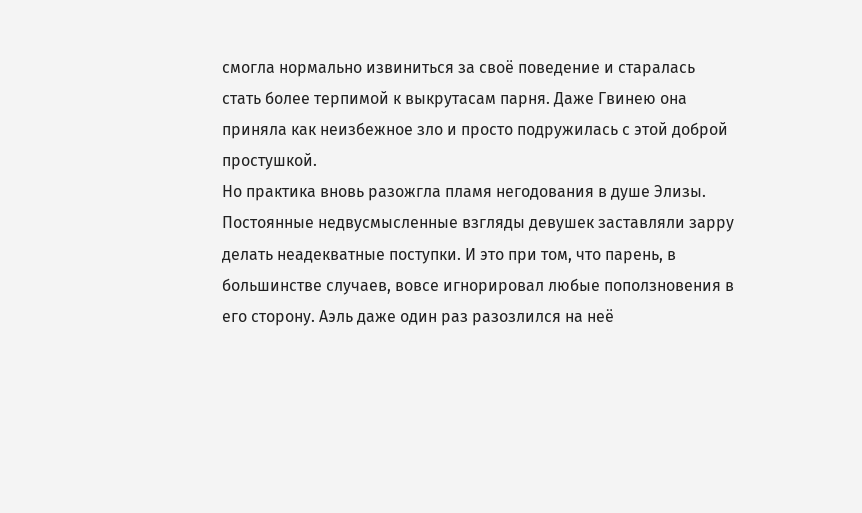смогла нормально извиниться за своё поведение и старалась стать более терпимой к выкрутасам парня. Даже Гвинею она приняла как неизбежное зло и просто подружилась с этой доброй простушкой.
Но практика вновь разожгла пламя негодования в душе Элизы. Постоянные недвусмысленные взгляды девушек заставляли зарру делать неадекватные поступки. И это при том, что парень, в большинстве случаев, вовсе игнорировал любые поползновения в его сторону. Аэль даже один раз разозлился на неё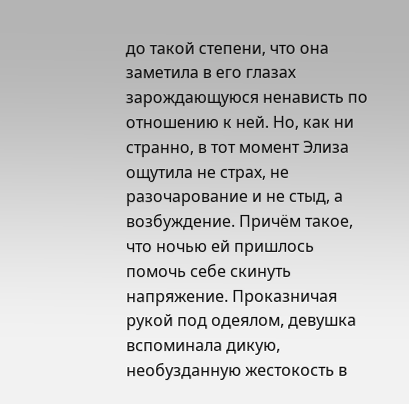до такой степени, что она заметила в его глазах зарождающуюся ненависть по отношению к ней. Но, как ни странно, в тот момент Элиза ощутила не страх, не разочарование и не стыд, а возбуждение. Причём такое, что ночью ей пришлось помочь себе скинуть напряжение. Проказничая рукой под одеялом, девушка вспоминала дикую, необузданную жестокость в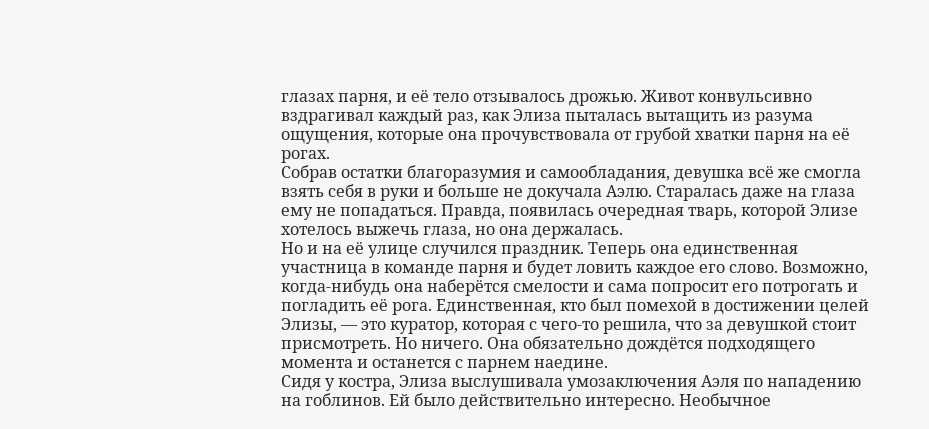глазах парня, и её тело отзывалось дрожью. Живот конвульсивно вздрагивал каждый раз, как Элиза пыталась вытащить из разума ощущения, которые она прочувствовала от грубой хватки парня на её рогах.
Собрав остатки благоразумия и самообладания, девушка всё же смогла взять себя в руки и больше не докучала Аэлю. Старалась даже на глаза ему не попадаться. Правда, появилась очередная тварь, которой Элизе хотелось выжечь глаза, но она держалась.
Но и на её улице случился праздник. Теперь она единственная участница в команде парня и будет ловить каждое его слово. Возможно, когда-нибудь она наберётся смелости и сама попросит его потрогать и погладить её рога. Единственная, кто был помехой в достижении целей Элизы, — это куратор, которая с чего-то решила, что за девушкой стоит присмотреть. Но ничего. Она обязательно дождётся подходящего момента и останется с парнем наедине.
Сидя у костра, Элиза выслушивала умозаключения Аэля по нападению на гоблинов. Ей было действительно интересно. Необычное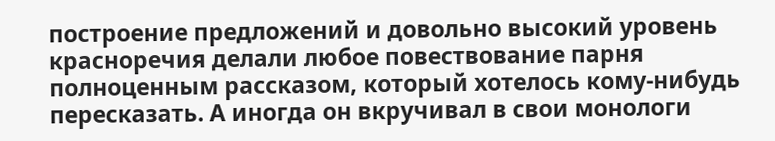построение предложений и довольно высокий уровень красноречия делали любое повествование парня полноценным рассказом, который хотелось кому-нибудь пересказать. А иногда он вкручивал в свои монологи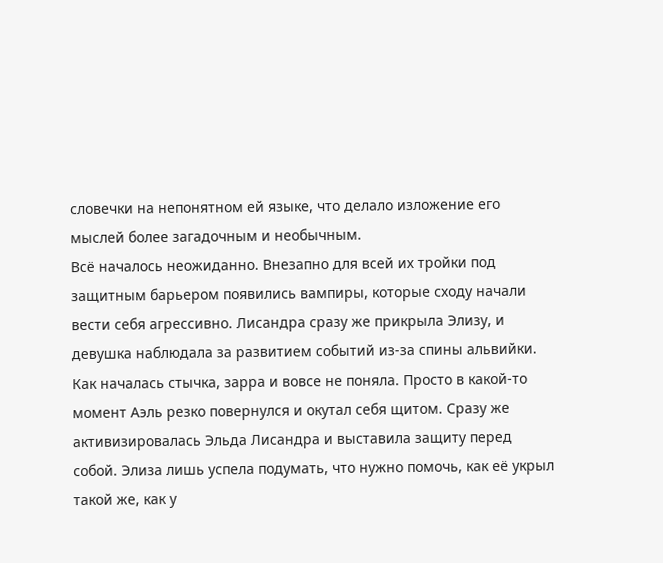словечки на непонятном ей языке, что делало изложение его мыслей более загадочным и необычным.
Всё началось неожиданно. Внезапно для всей их тройки под защитным барьером появились вампиры, которые сходу начали вести себя агрессивно. Лисандра сразу же прикрыла Элизу, и девушка наблюдала за развитием событий из-за спины альвийки. Как началась стычка, зарра и вовсе не поняла. Просто в какой-то момент Аэль резко повернулся и окутал себя щитом. Сразу же активизировалась Эльда Лисандра и выставила защиту перед собой. Элиза лишь успела подумать, что нужно помочь, как её укрыл такой же, как у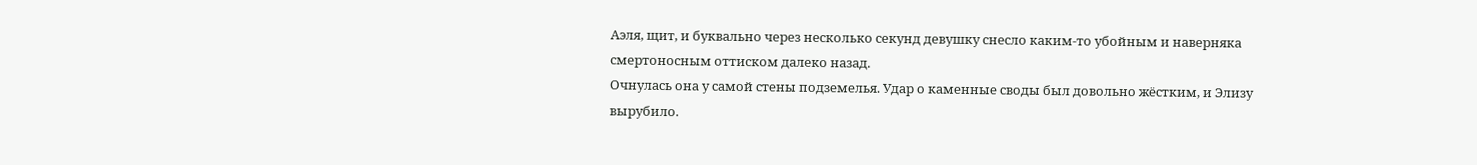Аэля, щит, и буквально через несколько секунд девушку снесло каким-то убойным и наверняка смертоносным оттиском далеко назад.
Очнулась она у самой стены подземелья. Удар о каменные своды был довольно жёстким, и Элизу вырубило.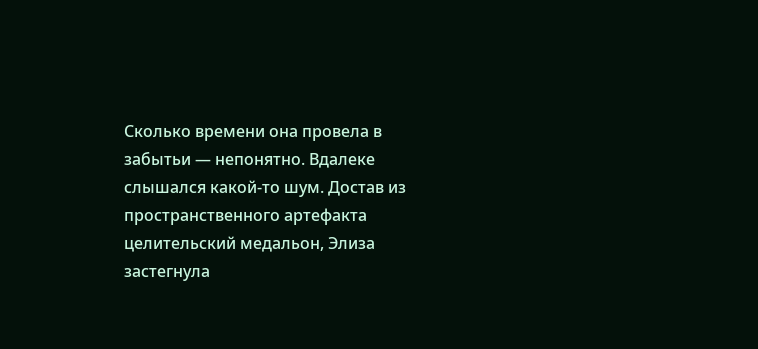Сколько времени она провела в забытьи — непонятно. Вдалеке слышался какой-то шум. Достав из пространственного артефакта целительский медальон, Элиза застегнула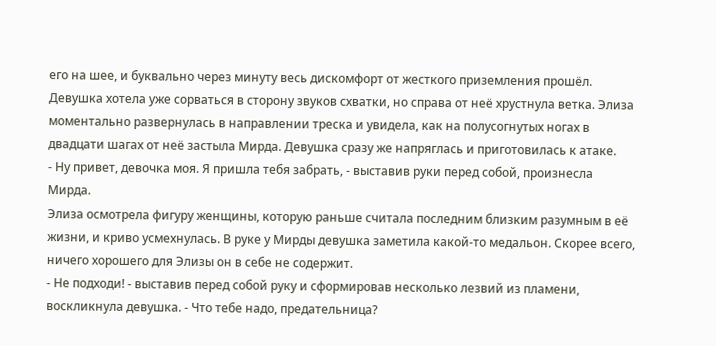его на шее, и буквально через минуту весь дискомфорт от жесткого приземления прошёл. Девушка хотела уже сорваться в сторону звуков схватки, но справа от неё хрустнула ветка. Элиза моментально развернулась в направлении треска и увидела, как на полусогнутых ногах в двадцати шагах от неё застыла Мирда. Девушка сразу же напряглась и приготовилась к атаке.
- Ну привет, девочка моя. Я пришла тебя забрать, - выставив руки перед собой, произнесла Мирда.
Элиза осмотрела фигуру женщины, которую раньше считала последним близким разумным в её жизни, и криво усмехнулась. В руке у Мирды девушка заметила какой-то медальон. Скорее всего, ничего хорошего для Элизы он в себе не содержит.
- Не подходи! - выставив перед собой руку и сформировав несколько лезвий из пламени, воскликнула девушка. - Что тебе надо, предательница?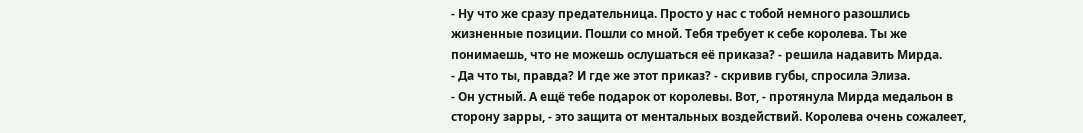- Ну что же сразу предательница. Просто у нас с тобой немного разошлись жизненные позиции. Пошли со мной. Тебя требует к себе королева. Ты же понимаешь, что не можешь ослушаться её приказа? - решила надавить Мирда.
- Да что ты, правда? И где же этот приказ? - скривив губы, спросила Элиза.
- Он устный. А ещё тебе подарок от королевы. Вот, - протянула Мирда медальон в сторону зарры, - это защита от ментальных воздействий. Королева очень сожалеет,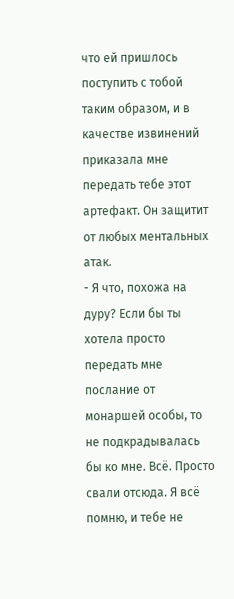что ей пришлось поступить с тобой таким образом, и в качестве извинений приказала мне передать тебе этот артефакт. Он защитит от любых ментальных атак.
- Я что, похожа на дуру? Если бы ты хотела просто передать мне послание от монаршей особы, то не подкрадывалась бы ко мне. Всё. Просто свали отсюда. Я всё помню, и тебе не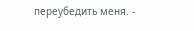переубедить меня. -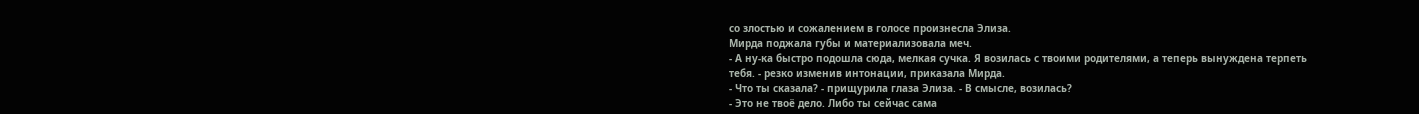со злостью и сожалением в голосе произнесла Элиза.
Мирда поджала губы и материализовала меч.
- А ну-ка быстро подошла сюда, мелкая сучка. Я возилась с твоими родителями, а теперь вынуждена терпеть тебя. - резко изменив интонации, приказала Мирда.
- Что ты сказала? - прищурила глаза Элиза. - В смысле, возилась?
- Это не твоё дело. Либо ты сейчас сама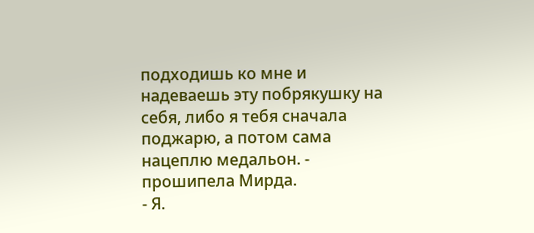подходишь ко мне и надеваешь эту побрякушку на себя, либо я тебя сначала поджарю, а потом сама нацеплю медальон. - прошипела Мирда.
- Я.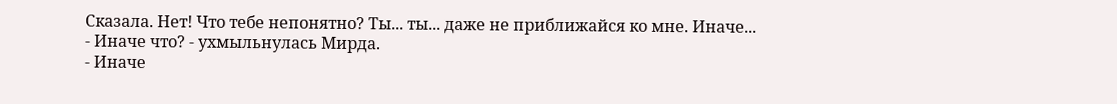Сказала. Нет! Что тебе непонятно? Ты... ты... даже не приближайся ко мне. Иначе...
- Иначе что? - ухмыльнулась Мирда.
- Иначе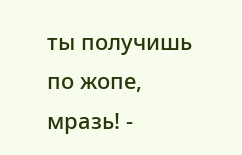ты получишь по жопе, мразь! -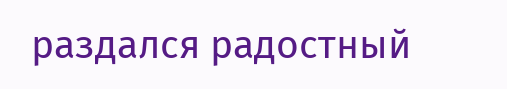раздался радостный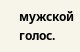мужской голос.